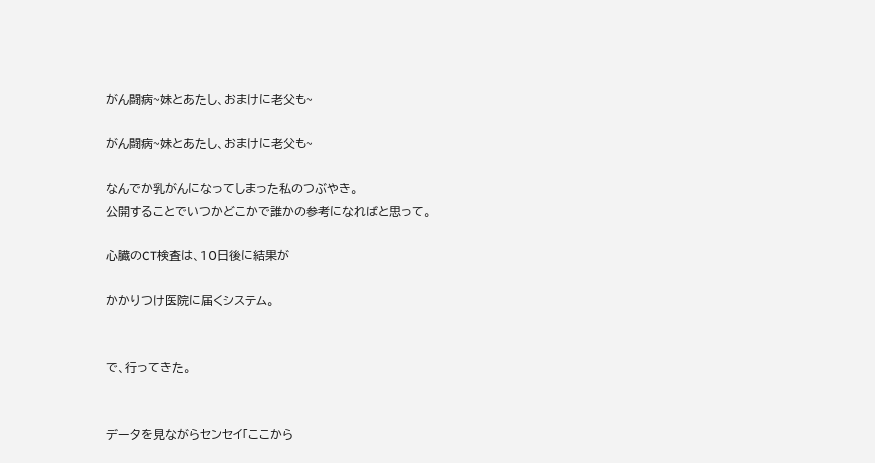がん闘病~妹とあたし、おまけに老父も~

がん闘病~妹とあたし、おまけに老父も~

なんでか乳がんになってしまった私のつぶやき。
公開することでいつかどこかで誰かの参考になればと思って。

心臓のCT検査は、10日後に結果が

かかりつけ医院に届くシステム。


で、行ってきた。


データを見ながらセンセイ「ここから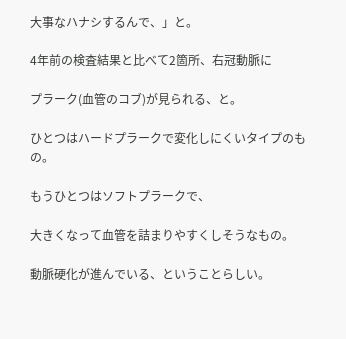大事なハナシするんで、」と。

4年前の検査結果と比べて2箇所、右冠動脈に

プラーク(血管のコブ)が見られる、と。

ひとつはハードプラークで変化しにくいタイプのもの。

もうひとつはソフトプラークで、

大きくなって血管を詰まりやすくしそうなもの。

動脈硬化が進んでいる、ということらしい。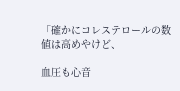「確かにコレステロールの数値は高めやけど、

血圧も心音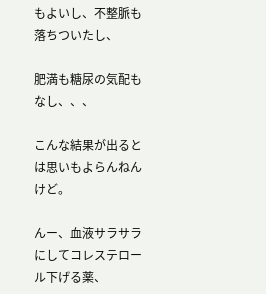もよいし、不整脈も落ちついたし、

肥満も糖尿の気配もなし、、、

こんな結果が出るとは思いもよらんねんけど。

んー、血液サラサラにしてコレステロール下げる薬、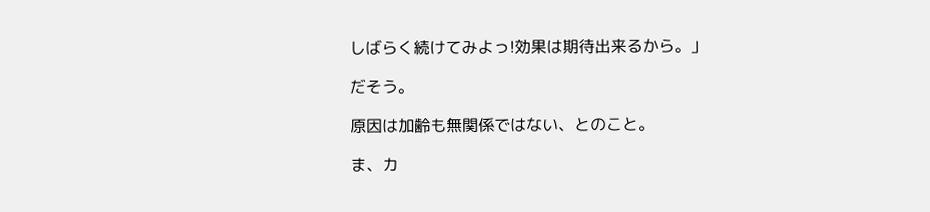しばらく続けてみよっ!効果は期待出来るから。」

だそう。

原因は加齢も無関係ではない、とのこと。

ま、カ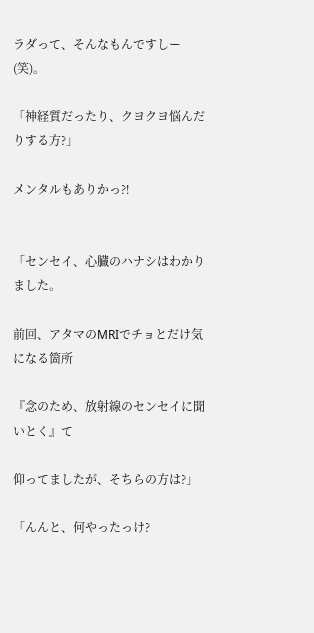ラダって、そんなもんですしー(笑)。

「神経質だったり、クヨクヨ悩んだりする方?」

メンタルもありかっ⁈


「センセイ、心臓のハナシはわかりました。

前回、アタマのMRIでチョとだけ気になる箇所

『念のため、放射線のセンセイに聞いとく』て

仰ってましたが、そちらの方は?」

「んんと、何やったっけ?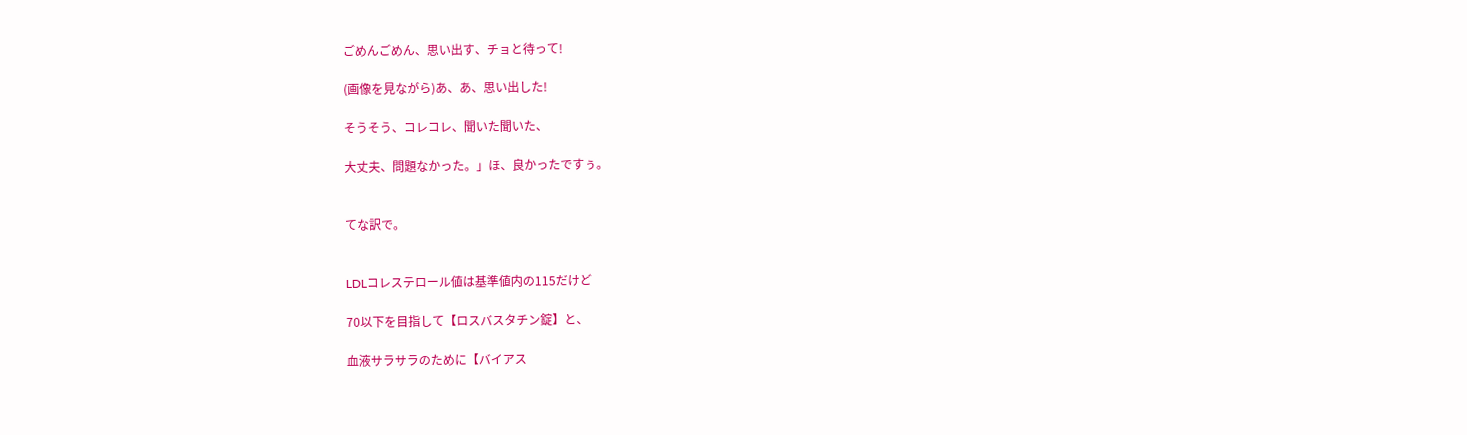ごめんごめん、思い出す、チョと待って!

(画像を見ながら)あ、あ、思い出した!

そうそう、コレコレ、聞いた聞いた、

大丈夫、問題なかった。」ほ、良かったですぅ。


てな訳で。


LDLコレステロール値は基準値内の115だけど

70以下を目指して【ロスバスタチン錠】と、

血液サラサラのために【バイアス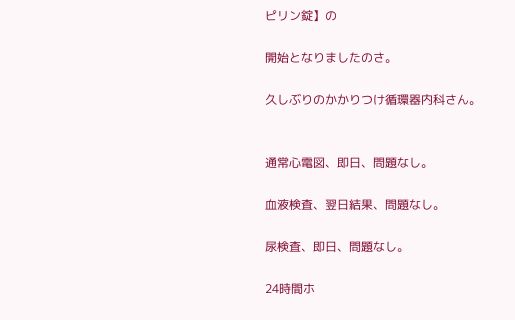ピリン錠】の

開始となりましたのさ。

久しぶりのかかりつけ循環器内科さん。


通常心電図、即日、問題なし。

血液検査、翌日結果、問題なし。

尿検査、即日、問題なし。

24時間ホ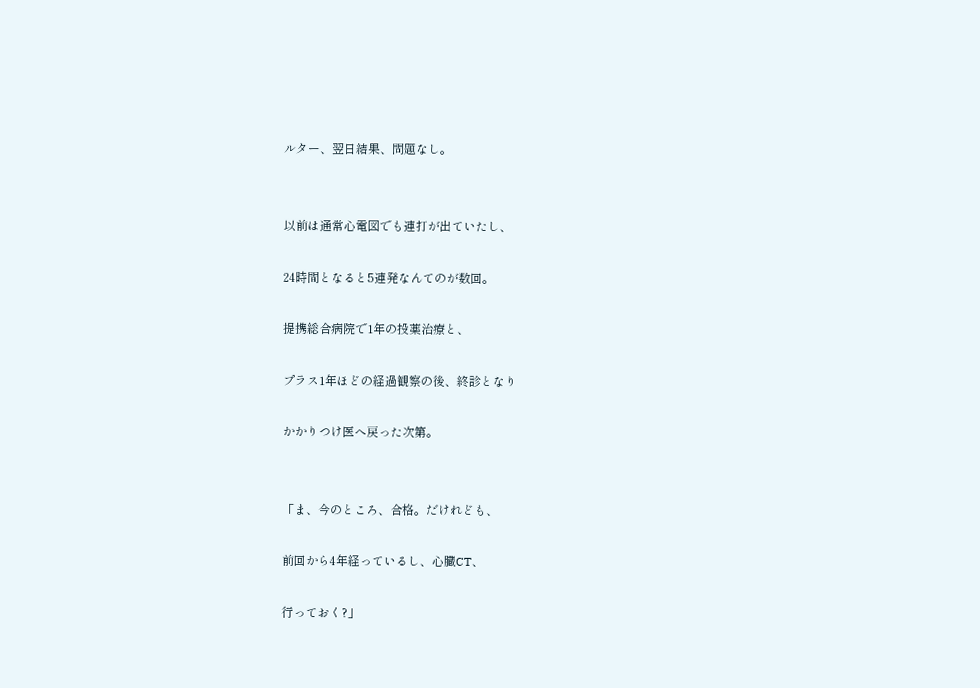ルター、翌日結果、問題なし。


以前は通常心電図でも連打が出ていたし、

24時間となると5連発なんてのが数回。

提携総合病院で1年の投薬治療と、

プラス1年ほどの経過観察の後、終診となり

かかりつけ医へ戻った次第。


「ま、今のところ、合格。だけれども、

前回から4年経っているし、心臓CT、

行っておく?」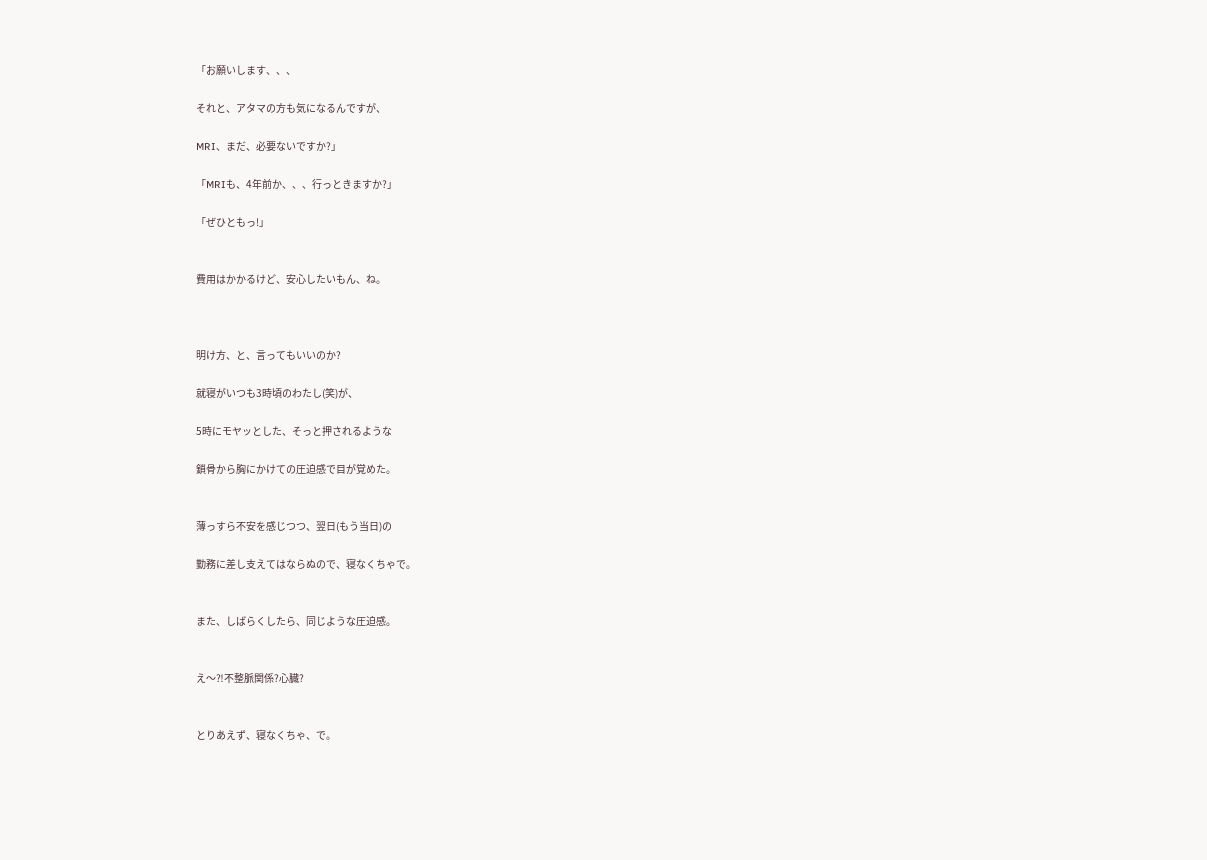「お願いします、、、

それと、アタマの方も気になるんですが、

MRI、まだ、必要ないですか?」

「MRIも、4年前か、、、行っときますか?」

「ぜひともっ!」


費用はかかるけど、安心したいもん、ね。



明け方、と、言ってもいいのか?

就寝がいつも3時頃のわたし(笑)が、

5時にモヤッとした、そっと押されるような

鎖骨から胸にかけての圧迫感で目が覚めた。


薄っすら不安を感じつつ、翌日(もう当日)の

勤務に差し支えてはならぬので、寝なくちゃで。


また、しばらくしたら、同じような圧迫感。


え〜⁈不整脈関係?心臓?


とりあえず、寝なくちゃ、で。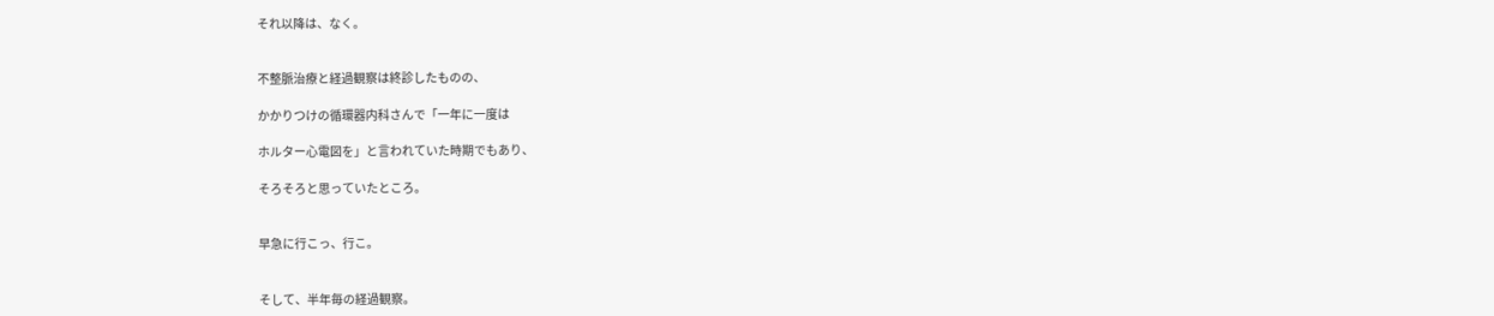それ以降は、なく。


不整脈治療と経過観察は終診したものの、

かかりつけの循環器内科さんで「一年に一度は

ホルター心電図を」と言われていた時期でもあり、

そろそろと思っていたところ。


早急に行こっ、行こ。


そして、半年毎の経過観察。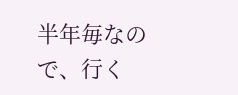半年毎なので、行く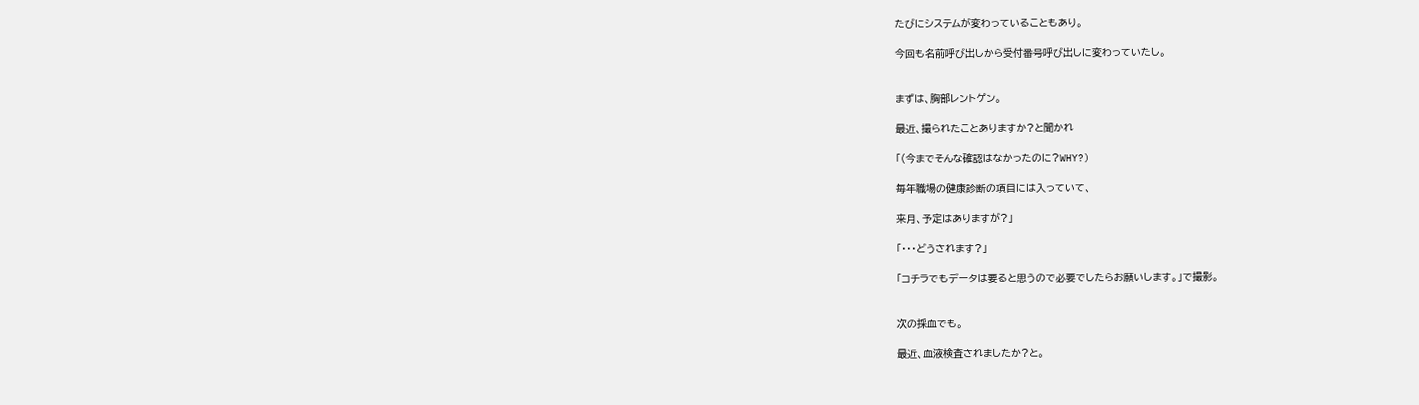たびにシステムが変わっていることもあり。

今回も名前呼び出しから受付番号呼び出しに変わっていたし。


まずは、胸部レントゲン。

最近、撮られたことありますか?と聞かれ

「(今までそんな確認はなかったのに?WHY?)

毎年職場の健康診断の項目には入っていて、

来月、予定はありますが?」

「・・・どうされます?」

「コチラでもデータは要ると思うので必要でしたらお願いします。」で撮影。


次の採血でも。

最近、血液検査されましたか?と。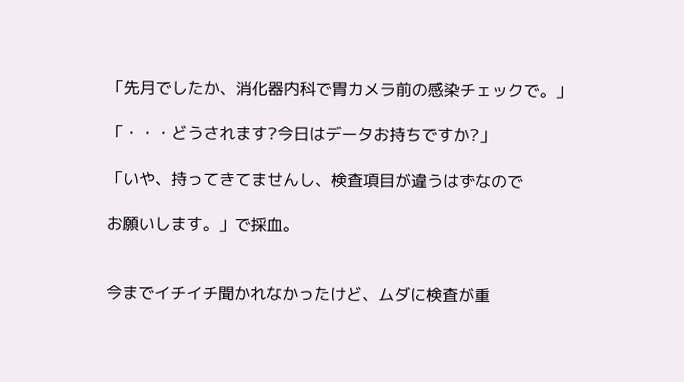「先月でしたか、消化器内科で胃カメラ前の感染チェックで。」

「・・・どうされます?今日はデータお持ちですか?」

「いや、持ってきてませんし、検査項目が違うはずなので

お願いします。」で採血。


今までイチイチ聞かれなかったけど、ムダに検査が重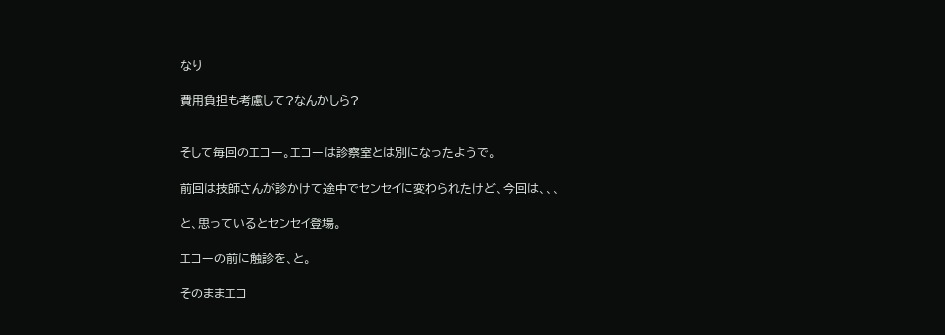なり

費用負担も考慮して?なんかしら?


そして毎回のエコー。エコーは診察室とは別になったようで。

前回は技師さんが診かけて途中でセンセイに変わられたけど、今回は、、、

と、思っているとセンセイ登場。

エコーの前に触診を、と。

そのままエコ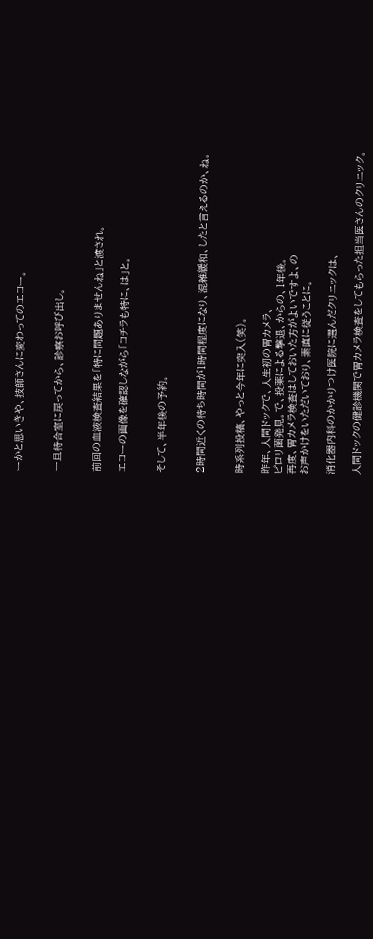ーかと思いきや、技師さんに変わってのエコー。


一旦待合室に戻ってから、診察お呼び出し。


前回の血液検査結果を「特に問題ありませんね」と渡され。

エコーの画像を確認しながら「コチラも特に、は」と。


そして、半年後の予約。


2時間近くの待ち時間が1時間程度になり、混雑緩和、したと言えるのか、ね。


時系列投稿、やっと今年に突入(笑)。

昨年、人間ドックで、人生初の胃カメラ、
ピロリ菌発見。で、投薬による撃退、からの、1年後。
再度、胃カメラ検査はしておいた方がよいですよ、の
お声かけをいただいており、素直に従うことに。

消化器内科のかかりつけ医院に選んだクリニックは、

人間ドックの健診機関で胃カメラ検査をしてもらった担当医さんのクリニック。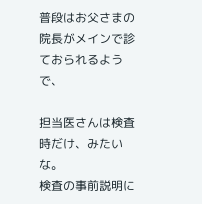普段はお父さまの院長がメインで診ておられるようで、

担当医さんは検査時だけ、みたいな。
検査の事前説明に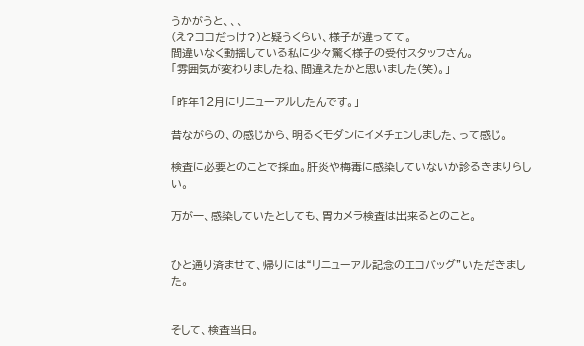うかがうと、、、
(え?ココだっけ?)と疑うくらい、様子が違ってて。
間違いなく動揺している私に少々驚く様子の受付スタッフさん。
「雰囲気が変わりましたね、間違えたかと思いました(笑)。」

「昨年12月にリニューアルしたんです。」

昔ながらの、の感じから、明るくモダンにイメチェンしました、って感じ。

検査に必要とのことで採血。肝炎や梅毒に感染していないか診るきまりらしい。

万が一、感染していたとしても、胃カメラ検査は出来るとのこと。


ひと通り済ませて、帰りには“リニューアル記念のエコバッグ”いただきました。


そして、検査当日。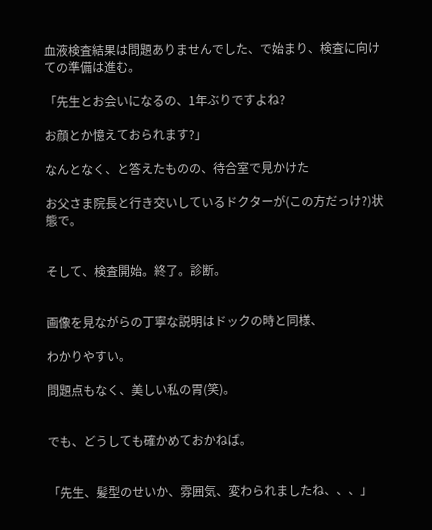血液検査結果は問題ありませんでした、で始まり、検査に向けての準備は進む。

「先生とお会いになるの、1年ぶりですよね?

お顔とか憶えておられます?」

なんとなく、と答えたものの、待合室で見かけた

お父さま院長と行き交いしているドクターが(この方だっけ?)状態で。


そして、検査開始。終了。診断。


画像を見ながらの丁寧な説明はドックの時と同様、

わかりやすい。

問題点もなく、美しい私の胃(笑)。


でも、どうしても確かめておかねば。


「先生、髪型のせいか、雰囲気、変わられましたね、、、」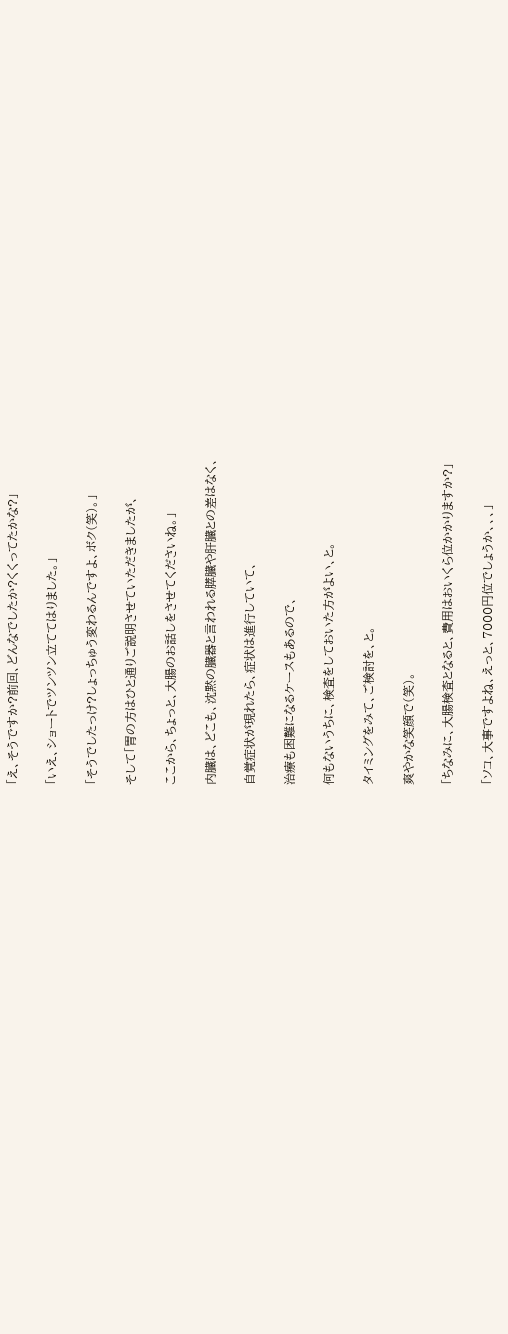「え、そうですか?前回、どんなでしたか?くくってたかな?」

「いえ、ショートでツンツン立ててはりました。」

「そうでしたっけ?しょっちゅう変わるんですよ、ボク(笑)。」

そして「胃の方はひと通りご説明させていただきましたが、

ここから、ちょっと、大腸のお話しをさせてくださいね。」

内臓は、どこも、沈黙の臓器と言われる膵臓や肝臓との差はなく、

自覚症状が現れたら、症状は進行していて、

治療も困難になるケースもあるので、

何もないうちに、検査をしておいた方がよい、と。

タイミングをみて、ご検討を、と。

爽やかな笑顔で(笑)。

「ちなみに、大腸検査となると、費用はおいくら位かかりますか?」

「ソコ、大事ですよね、えっと、7000円位でしょうか、、、」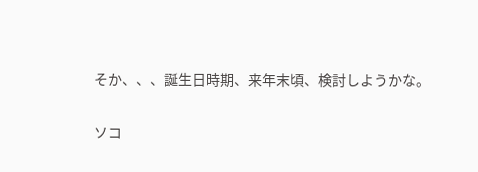そか、、、誕生日時期、来年末頃、検討しようかな。

ソコ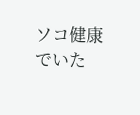ソコ健康でいた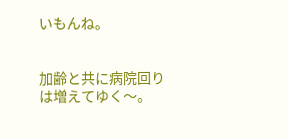いもんね。


加齢と共に病院回りは増えてゆく〜。